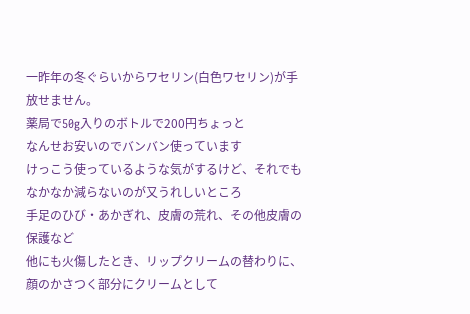一昨年の冬ぐらいからワセリン(白色ワセリン)が手放せません。
薬局で50g入りのボトルで200円ちょっと
なんせお安いのでバンバン使っています
けっこう使っているような気がするけど、それでもなかなか減らないのが又うれしいところ
手足のひび・あかぎれ、皮膚の荒れ、その他皮膚の保護など
他にも火傷したとき、リップクリームの替わりに、顔のかさつく部分にクリームとして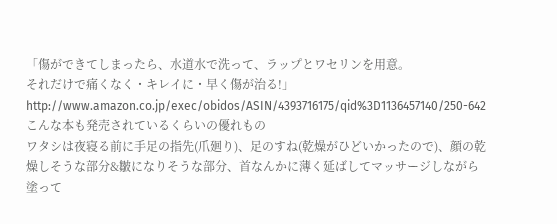「傷ができてしまったら、水道水で洗って、ラップとワセリンを用意。
それだけで痛くなく・キレイに・早く傷が治る!」
http://www.amazon.co.jp/exec/obidos/ASIN/4393716175/qid%3D1136457140/250-642
こんな本も発売されているくらいの優れもの
ワタシは夜寝る前に手足の指先(爪廻り)、足のすね(乾燥がひどいかったので)、顔の乾燥しそうな部分&皺になりそうな部分、首なんかに薄く延ばしてマッサージしながら塗って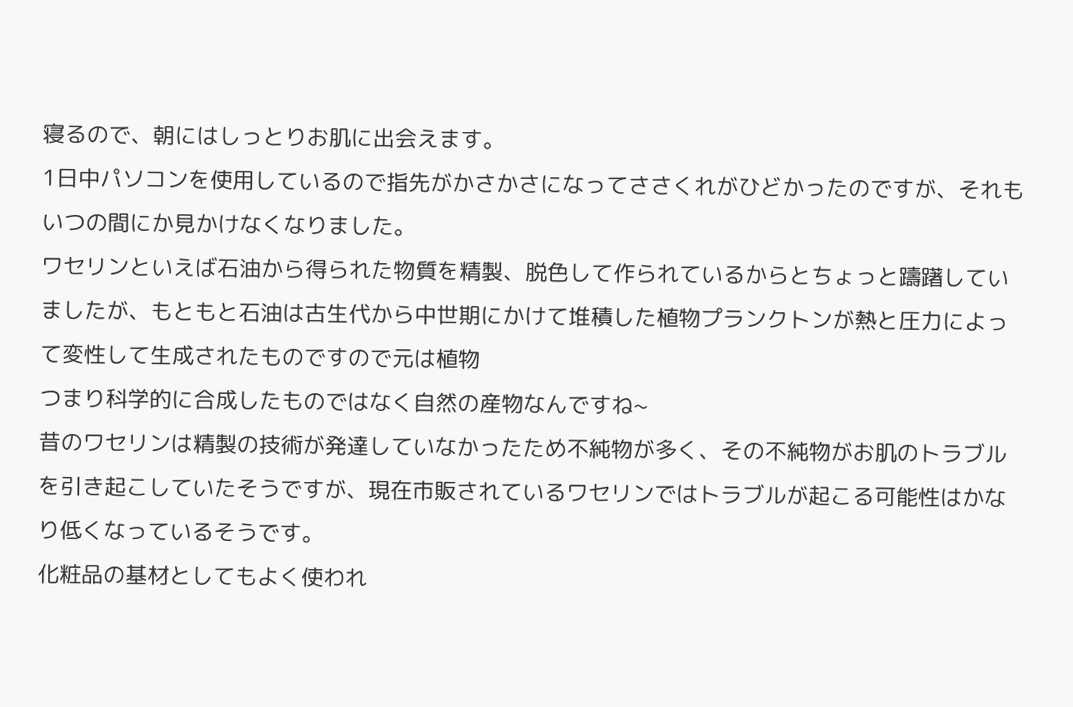寝るので、朝にはしっとりお肌に出会えます。
1日中パソコンを使用しているので指先がかさかさになってささくれがひどかったのですが、それもいつの間にか見かけなくなりました。
ワセリンといえば石油から得られた物質を精製、脱色して作られているからとちょっと躊躇していましたが、もともと石油は古生代から中世期にかけて堆積した植物プランクトンが熱と圧力によって変性して生成されたものですので元は植物
つまり科学的に合成したものではなく自然の産物なんですね~
昔のワセリンは精製の技術が発達していなかったため不純物が多く、その不純物がお肌のトラブルを引き起こしていたそうですが、現在市販されているワセリンではトラブルが起こる可能性はかなり低くなっているそうです。
化粧品の基材としてもよく使われ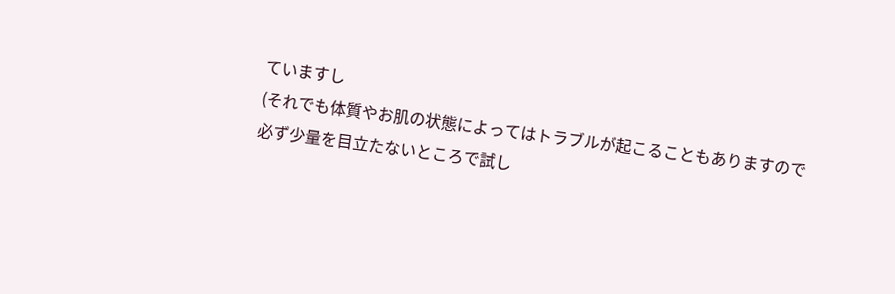ていますし
(それでも体質やお肌の状態によってはトラブルが起こることもありますので必ず少量を目立たないところで試し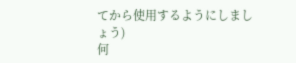てから使用するようにしましょう)
何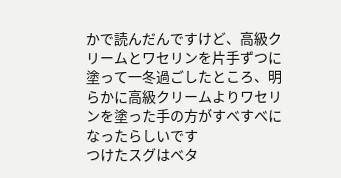かで読んだんですけど、高級クリームとワセリンを片手ずつに塗って一冬過ごしたところ、明らかに高級クリームよりワセリンを塗った手の方がすべすべになったらしいです
つけたスグはベタ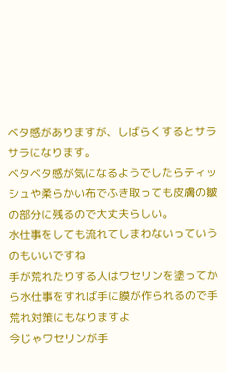ベタ感がありますが、しばらくするとサラサラになります。
ベタベタ感が気になるようでしたらティッシュや柔らかい布でふき取っても皮膚の皺の部分に残るので大丈夫らしい。
水仕事をしても流れてしまわないっていうのもいいですね
手が荒れたりする人はワセリンを塗ってから水仕事をすれば手に膜が作られるので手荒れ対策にもなりますよ
今じゃワセリンが手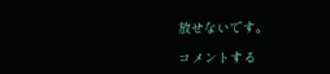放せないです。

コメントする